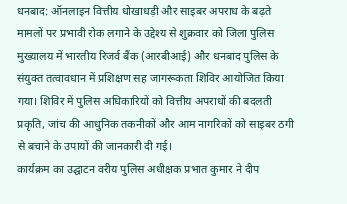धनबाद: ऑनलाइन वित्तीय धोखाधड़ी और साइबर अपराध के बढ़ते मामलों पर प्रभावी रोक लगाने के उद्देश्य से शुक्रवार को जिला पुलिस मुख्यालय में भारतीय रिजर्व बैंक (आरबीआई) और धनबाद पुलिस के संयुक्त तत्वावधान में प्रशिक्षण सह जागरूकता शिविर आयोजित किया गया। शिविर में पुलिस अधिकारियों को वित्तीय अपराधों की बदलती प्रकृति, जांच की आधुनिक तकनीकों और आम नागरिकों को साइबर ठगी से बचाने के उपायों की जानकारी दी गई।
कार्यक्रम का उद्घाटन वरीय पुलिस अधीक्षक प्रभात कुमार ने दीप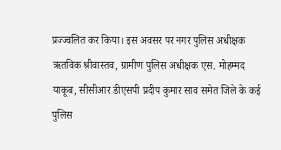प्रज्ज्वलित कर किया। इस अवसर पर नगर पुलिस अधीक्षक ऋतविक श्रीवास्तव, ग्रामीण पुलिस अधीक्षक एस. मोहम्मद याकूब, सीसीआर डीएसपी प्रदीप कुमार साव समेत जिले के कई पुलिस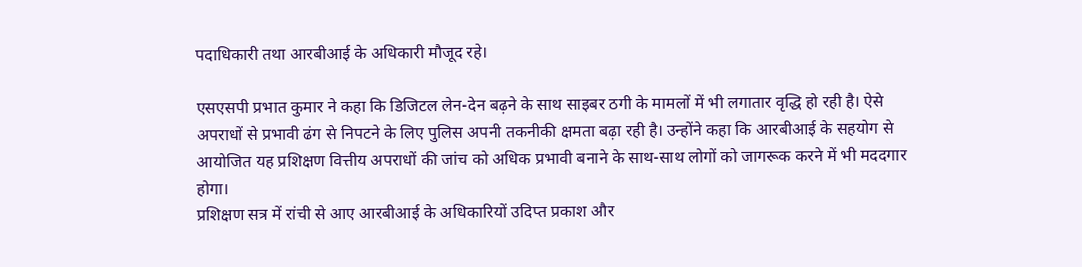पदाधिकारी तथा आरबीआई के अधिकारी मौजूद रहे।

एसएसपी प्रभात कुमार ने कहा कि डिजिटल लेन-देन बढ़ने के साथ साइबर ठगी के मामलों में भी लगातार वृद्धि हो रही है। ऐसे अपराधों से प्रभावी ढंग से निपटने के लिए पुलिस अपनी तकनीकी क्षमता बढ़ा रही है। उन्होंने कहा कि आरबीआई के सहयोग से आयोजित यह प्रशिक्षण वित्तीय अपराधों की जांच को अधिक प्रभावी बनाने के साथ-साथ लोगों को जागरूक करने में भी मददगार होगा।
प्रशिक्षण सत्र में रांची से आए आरबीआई के अधिकारियों उदिप्त प्रकाश और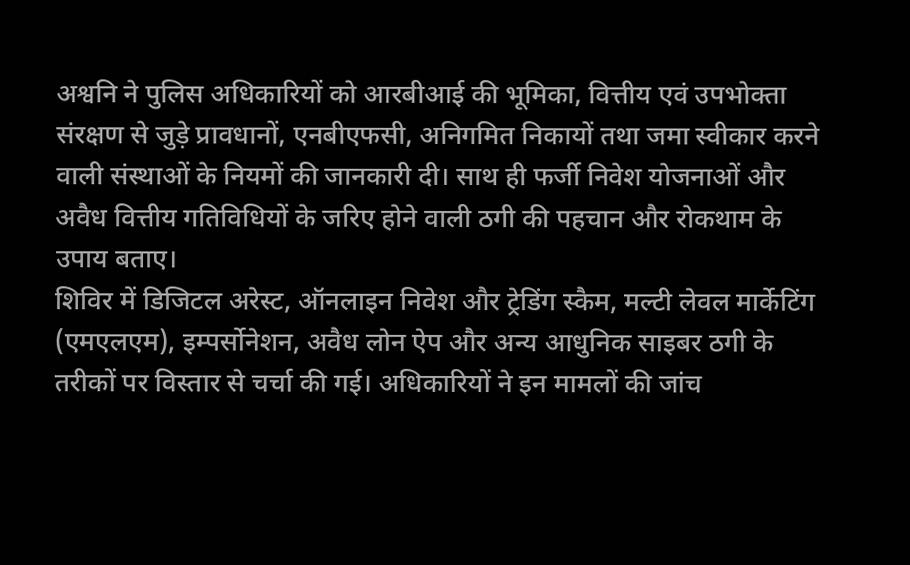अश्वनि ने पुलिस अधिकारियों को आरबीआई की भूमिका, वित्तीय एवं उपभोक्ता संरक्षण से जुड़े प्रावधानों, एनबीएफसी, अनिगमित निकायों तथा जमा स्वीकार करने वाली संस्थाओं के नियमों की जानकारी दी। साथ ही फर्जी निवेश योजनाओं और अवैध वित्तीय गतिविधियों के जरिए होने वाली ठगी की पहचान और रोकथाम के उपाय बताए।
शिविर में डिजिटल अरेस्ट, ऑनलाइन निवेश और ट्रेडिंग स्कैम, मल्टी लेवल मार्केटिंग (एमएलएम), इम्पर्सोनेशन, अवैध लोन ऐप और अन्य आधुनिक साइबर ठगी के तरीकों पर विस्तार से चर्चा की गई। अधिकारियों ने इन मामलों की जांच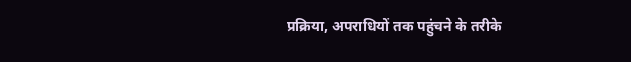प्रक्रिया, अपराधियों तक पहुंचने के तरीके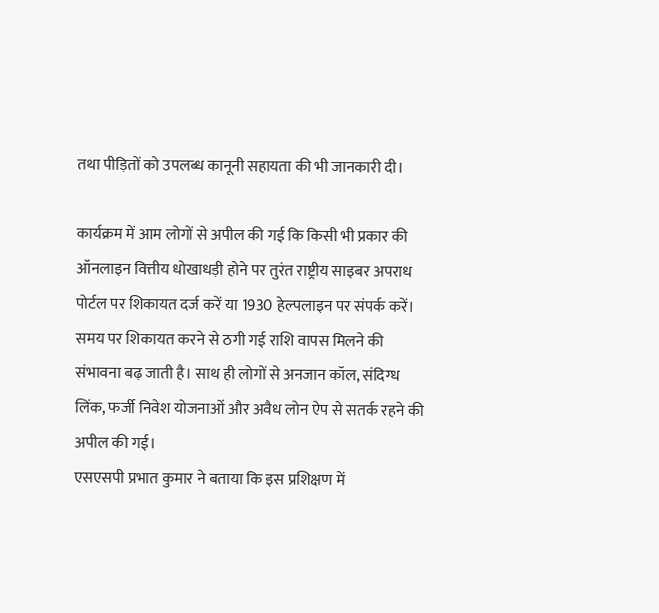तथा पीड़ितों को उपलब्ध कानूनी सहायता की भी जानकारी दी।

कार्यक्रम में आम लोगों से अपील की गई कि किसी भी प्रकार की ऑनलाइन वित्तीय धोखाधड़ी होने पर तुरंत राष्ट्रीय साइबर अपराध पोर्टल पर शिकायत दर्ज करें या 1930 हेल्पलाइन पर संपर्क करें। समय पर शिकायत करने से ठगी गई राशि वापस मिलने की संभावना बढ़ जाती है। साथ ही लोगों से अनजान कॉल, संदिग्ध लिंक, फर्जी निवेश योजनाओं और अवैध लोन ऐप से सतर्क रहने की अपील की गई।
एसएसपी प्रभात कुमार ने बताया कि इस प्रशिक्षण में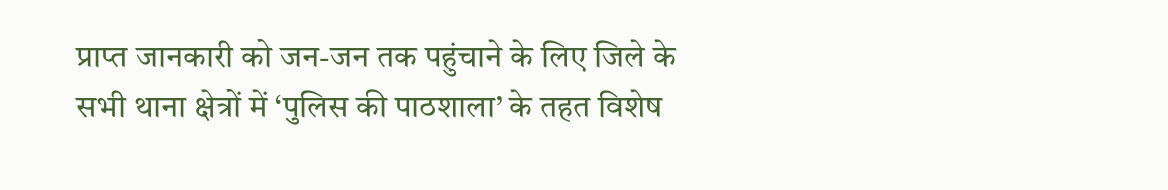प्राप्त जानकारी को जन-जन तक पहुंचाने के लिए जिले के सभी थाना क्षेत्रों में ‘पुलिस की पाठशाला’ के तहत विशेष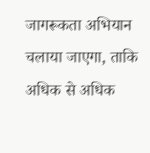जागरूकता अभियान चलाया जाएगा, ताकि अधिक से अधिक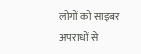लोगों को साइबर अपराधों से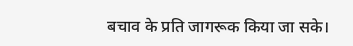बचाव के प्रति जागरूक किया जा सके।